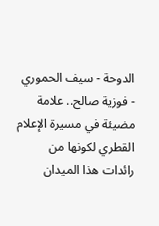الدوحة - سيف الحموري - فوزية صالح.. علامة مضيئة في مسيرة الإعلام القطري لكونها من رائدات هذا الميدان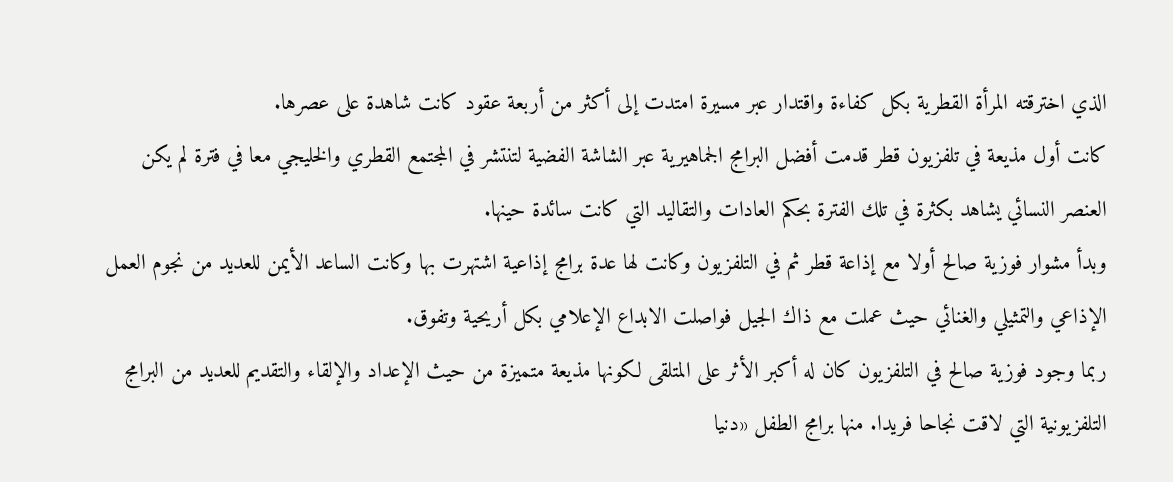الذي اخترقته المرأة القطرية بكل كفاءة واقتدار عبر مسيرة امتدت إلى أكثر من أربعة عقود كانت شاهدة على عصرها.
كانت أول مذيعة في تلفزيون قطر قدمت أفضل البرامج الجماهيرية عبر الشاشة الفضية لتنتشر في المجتمع القطري والخليجي معا في فترة لم يكن العنصر النسائي يشاهد بكثرة في تلك الفترة بحكم العادات والتقاليد التي كانت سائدة حينها.
وبدأ مشوار فوزية صالح أولا مع إذاعة قطر ثم في التلفزيون وكانت لها عدة برامج إذاعية اشتهرت بها وكانت الساعد الأيمن للعديد من نجوم العمل الإذاعي والتمثيلي والغنائي حيث عملت مع ذاك الجيل فواصلت الابداع الإعلامي بكل أريحية وتفوق.
ربما وجود فوزية صالح في التلفزيون كان له أكبر الأثر على المتلقى لكونها مذيعة متميزة من حيث الإعداد والإلقاء والتقديم للعديد من البرامج التلفزيونية التي لاقت نجاحا فريدا. منها برامج الطفل «دنيا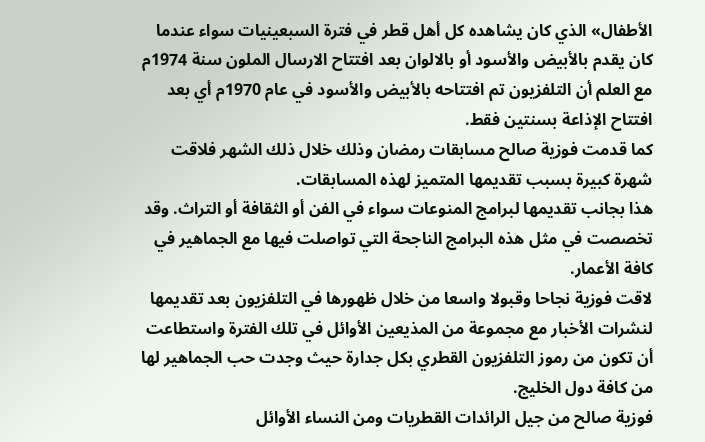الأطفال» الذي كان يشاهده كل أهل قطر في فترة السبعينيات سواء عندما كان يقدم بالأبيض والأسود أو بالالوان بعد افتتاح الارسال الملون سنة 1974م مع العلم أن التلفزيون تم افتتاحه بالأبيض والأسود في عام 1970م أي بعد افتتاح الإذاعة بسنتين فقط.
كما قدمت فوزية صالح مسابقات رمضان وذلك خلال ذلك الشهر فلاقت شهرة كبيرة بسبب تقديمها المتميز لهذه المسابقات.
هذا بجانب تقديمها لبرامج المنوعات سواء في الفن أو الثقافة أو التراث. وقد تخصصت في مثل هذه البرامج الناجحة التي تواصلت فيها مع الجماهير في كافة الأعمار.
لاقت فوزية نجاحا وقبولا واسعا من خلال ظهورها في التلفزيون بعد تقديمها لنشرات الأخبار مع مجموعة من المذيعين الأوائل في تلك الفترة واستطاعت أن تكون من رموز التلفزيون القطري بكل جدارة حيث وجدت حب الجماهير لها من كافة دول الخليج.
فوزية صالح من جيل الرائدات القطريات ومن النساء الأوائل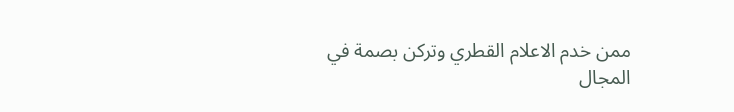ممن خدم الاعلام القطري وتركن بصمة في المجال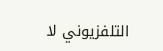التلفزيوني لا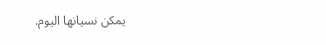يمكن نسيانها اليوم.